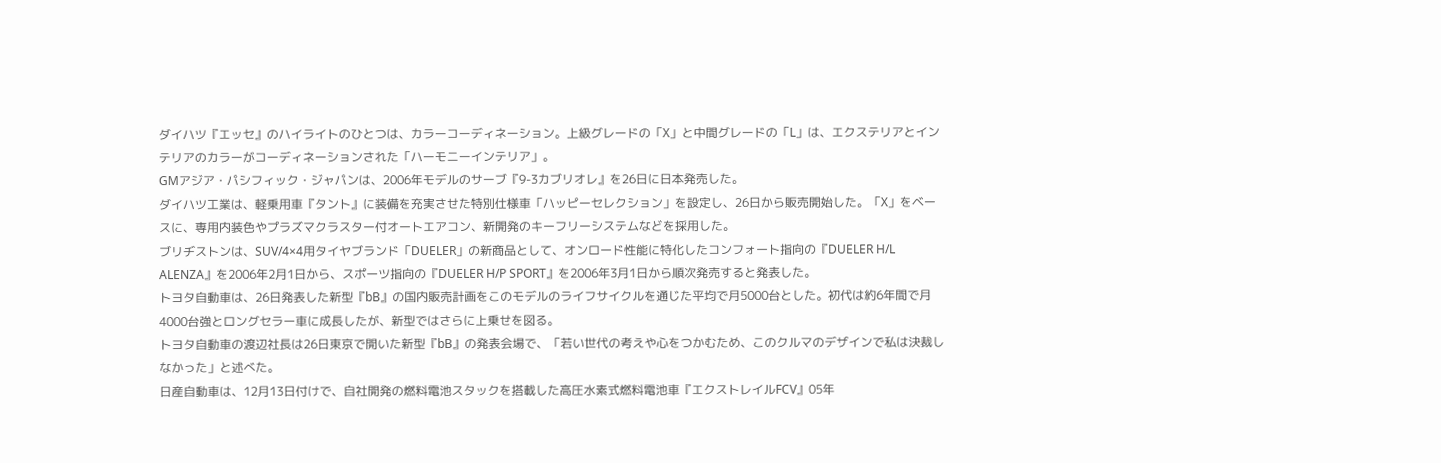ダイハツ『エッセ』のハイライトのひとつは、カラーコーディネーション。上級グレードの「X」と中間グレードの「L」は、エクステリアとインテリアのカラーがコーディネーションされた「ハーモニーインテリア」。
GMアジア・パシフィック・ジャパンは、2006年モデルのサーブ『9-3カブリオレ』を26日に日本発売した。
ダイハツ工業は、軽乗用車『タント』に装備を充実させた特別仕様車「ハッピーセレクション」を設定し、26日から販売開始した。「X」をベースに、専用内装色やプラズマクラスター付オートエアコン、新開発のキーフリーシステムなどを採用した。
ブリヂストンは、SUV/4×4用タイヤブランド「DUELER」の新商品として、オンロード性能に特化したコンフォート指向の『DUELER H/L ALENZA』を2006年2月1日から、スポーツ指向の『DUELER H/P SPORT』を2006年3月1日から順次発売すると発表した。
トヨタ自動車は、26日発表した新型『bB』の国内販売計画をこのモデルのライフサイクルを通じた平均で月5000台とした。初代は約6年間で月4000台強とロングセラー車に成長したが、新型ではさらに上乗せを図る。
トヨタ自動車の渡辺社長は26日東京で開いた新型『bB』の発表会場で、「若い世代の考えや心をつかむため、このクルマのデザインで私は決裁しなかった」と述べた。
日産自動車は、12月13日付けで、自社開発の燃料電池スタックを搭載した高圧水素式燃料電池車『エクストレイルFCV』05年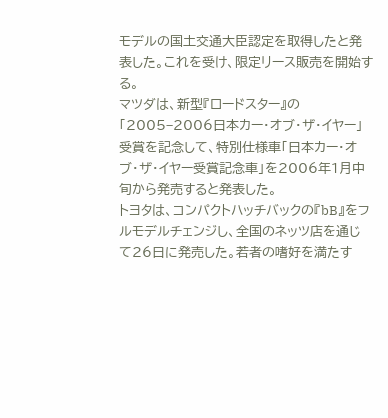モデルの国土交通大臣認定を取得したと発表した。これを受け、限定リース販売を開始する。
マツダは、新型『ロードスター』の「2005−2006日本カー・オブ・ザ・イヤー」受賞を記念して、特別仕様車「日本カー・オブ・ザ・イヤー受賞記念車」を2006年1月中旬から発売すると発表した。
トヨタは、コンパクトハッチバックの『bB』をフルモデルチェンジし、全国のネッツ店を通じて26日に発売した。若者の嗜好を満たす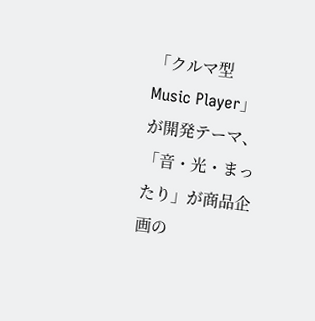「クルマ型Music Player」が開発テーマ、「音・光・まったり」が商品企画の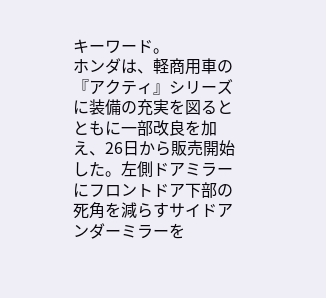キーワード。
ホンダは、軽商用車の『アクティ』シリーズに装備の充実を図るとともに一部改良を加え、26日から販売開始した。左側ドアミラーにフロントドア下部の死角を減らすサイドアンダーミラーを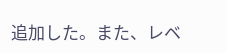追加した。また、レベ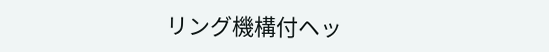リング機構付ヘッ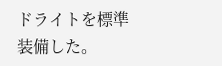ドライトを標準装備した。